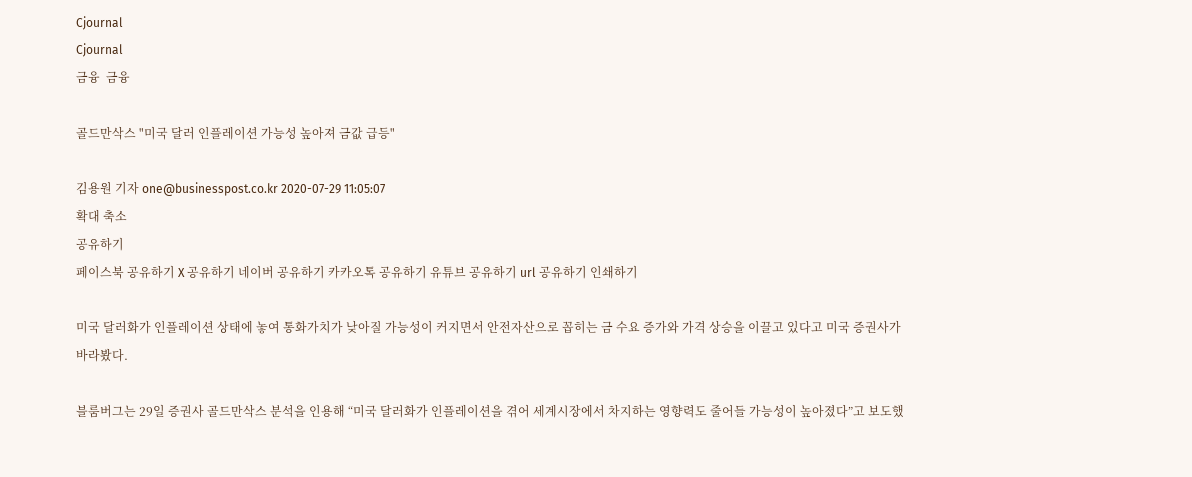Cjournal
Cjournal
금융  금융

골드만삭스 "미국 달러 인플레이션 가능성 높아져 금값 급등"

김용원 기자 one@businesspost.co.kr 2020-07-29 11:05:07
확대 축소
공유하기
페이스북 공유하기 X 공유하기 네이버 공유하기 카카오톡 공유하기 유튜브 공유하기 url 공유하기 인쇄하기

미국 달러화가 인플레이션 상태에 놓여 통화가치가 낮아질 가능성이 커지면서 안전자산으로 꼽히는 금 수요 증가와 가격 상승을 이끌고 있다고 미국 증권사가 바라봤다.

블룸버그는 29일 증권사 골드만삭스 분석을 인용해 “미국 달러화가 인플레이션을 겪어 세계시장에서 차지하는 영향력도 줄어들 가능성이 높아졌다”고 보도했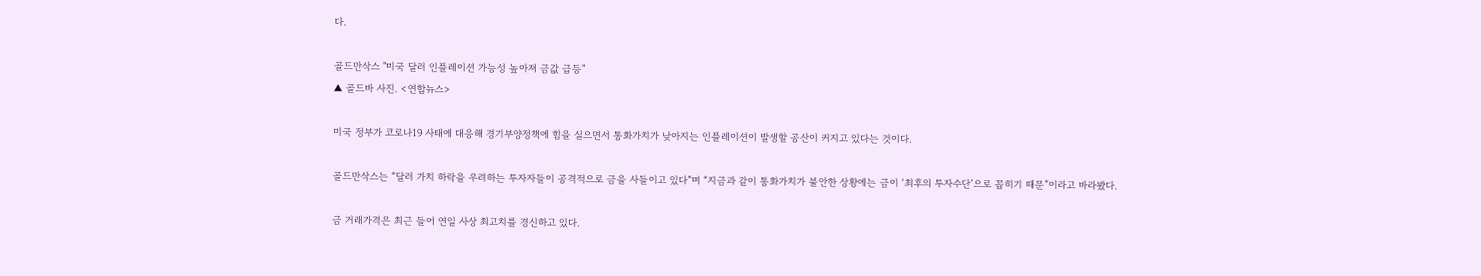다.

골드만삭스 "미국 달러 인플레이션 가능성 높아져 금값 급등"
▲ 골드바 사진. <연합뉴스>

미국 정부가 코로나19 사태에 대응해 경기부양정책에 힘을 실으면서 통화가치가 낮아지는 인플레이션이 발생할 공산이 커지고 있다는 것이다.

골드만삭스는 “달러 가치 하락을 우려하는 투자자들이 공격적으로 금을 사들이고 있다”며 “지금과 같이 통화가치가 불안한 상황에는 금이 ‘최후의 투자수단’으로 꼽히기 때문”이라고 바라봤다.

금 거래가격은 최근 들어 연일 사상 최고치를 경신하고 있다.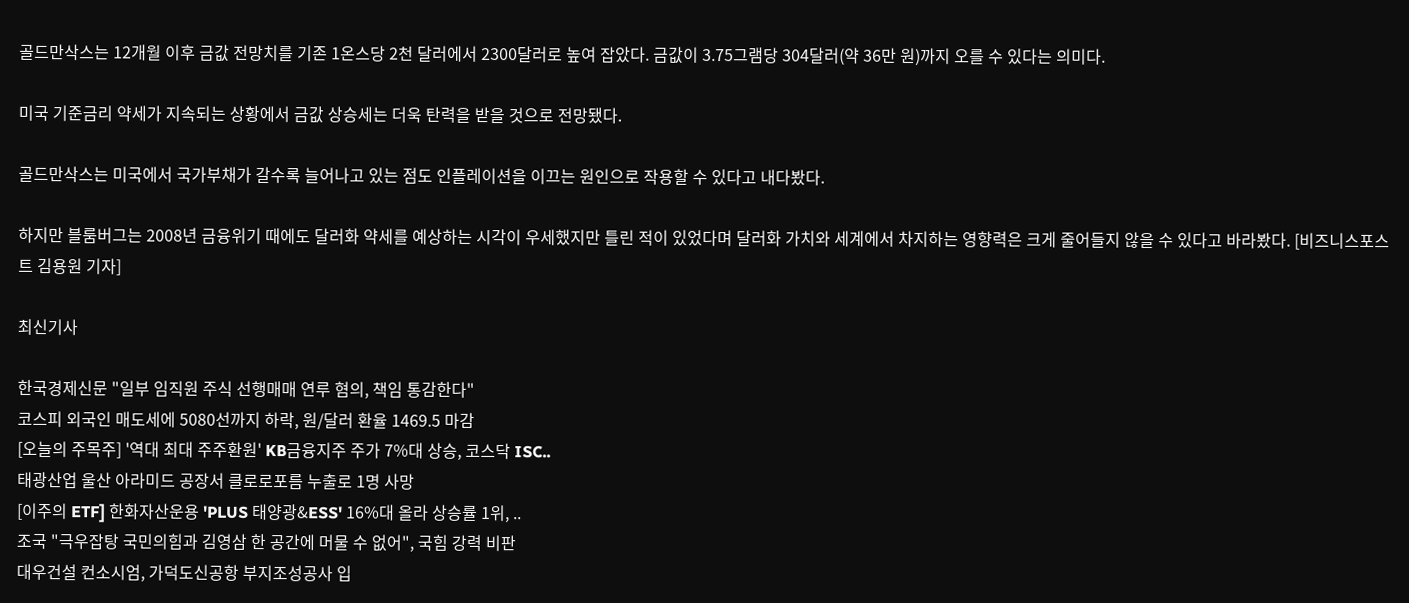골드만삭스는 12개월 이후 금값 전망치를 기존 1온스당 2천 달러에서 2300달러로 높여 잡았다. 금값이 3.75그램당 304달러(약 36만 원)까지 오를 수 있다는 의미다.

미국 기준금리 약세가 지속되는 상황에서 금값 상승세는 더욱 탄력을 받을 것으로 전망됐다.

골드만삭스는 미국에서 국가부채가 갈수록 늘어나고 있는 점도 인플레이션을 이끄는 원인으로 작용할 수 있다고 내다봤다.

하지만 블룸버그는 2008년 금융위기 때에도 달러화 약세를 예상하는 시각이 우세했지만 틀린 적이 있었다며 달러화 가치와 세계에서 차지하는 영향력은 크게 줄어들지 않을 수 있다고 바라봤다. [비즈니스포스트 김용원 기자]

최신기사

한국경제신문 "일부 임직원 주식 선행매매 연루 혐의, 책임 통감한다"
코스피 외국인 매도세에 5080선까지 하락, 원/달러 환율 1469.5 마감
[오늘의 주목주] '역대 최대 주주환원' KB금융지주 주가 7%대 상승, 코스닥 ISC..
태광산업 울산 아라미드 공장서 클로로포름 누출로 1명 사망
[이주의 ETF] 한화자산운용 'PLUS 태양광&ESS' 16%대 올라 상승률 1위, ..
조국 "극우잡탕 국민의힘과 김영삼 한 공간에 머물 수 없어", 국힘 강력 비판
대우건설 컨소시엄, 가덕도신공항 부지조성공사 입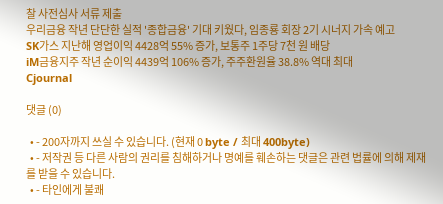찰 사전심사 서류 제출
우리금융 작년 단단한 실적 '종합금융' 기대 키웠다, 임종룡 회장 2기 시너지 가속 예고
SK가스 지난해 영업이익 4428억 55% 증가, 보통주 1주당 7천 원 배당
iM금융지주 작년 순이익 4439억 106% 증가, 주주환원율 38.8% 역대 최대
Cjournal

댓글 (0)

  • - 200자까지 쓰실 수 있습니다. (현재 0 byte / 최대 400byte)
  • - 저작권 등 다른 사람의 권리를 침해하거나 명예를 훼손하는 댓글은 관련 법률에 의해 제재를 받을 수 있습니다.
  • - 타인에게 불쾌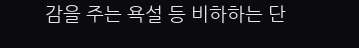감을 주는 욕설 등 비하하는 단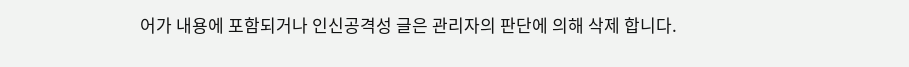어가 내용에 포함되거나 인신공격성 글은 관리자의 판단에 의해 삭제 합니다.